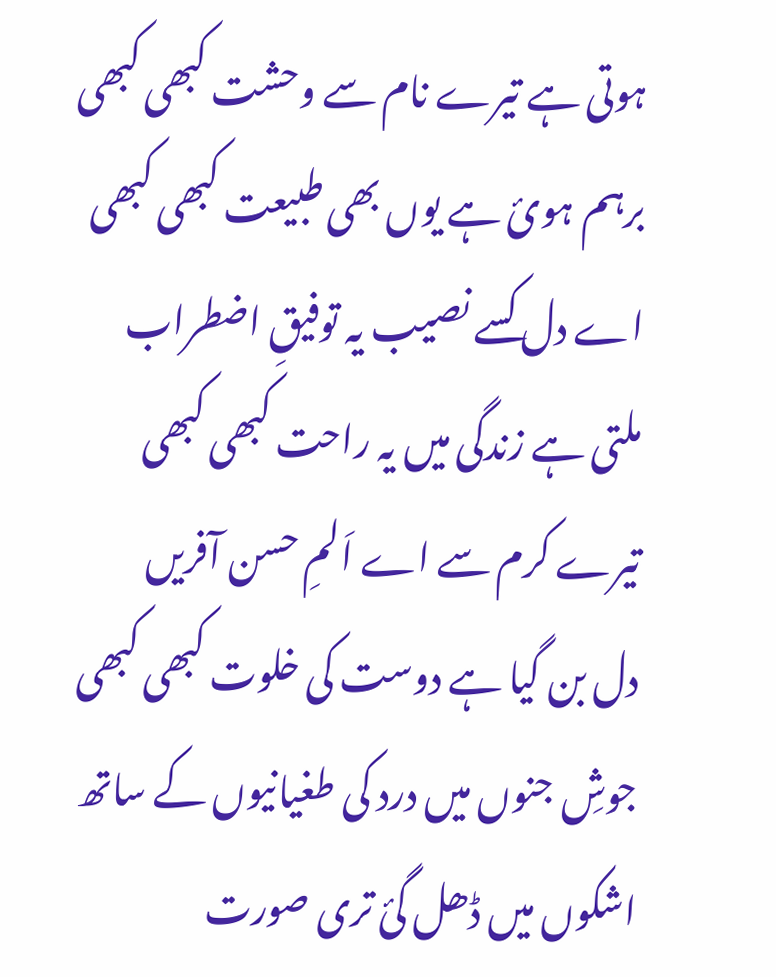ہوتی ہے تیرے نام سے وحشت کبھی کبھی
برہم ہوئ ہے یوں بھی طبیعت کبھی کبھی
اے دل کسے نصیب یہ توفیقِ اضطراب
ملتی ہے زندگی میں یہ راحت کبھی کبھی
تیرے کرم سے اے اَلمِ حسن آفریں
دل بن گیا ہے دوست کی خلوت کبھی کبھی
جوشِ جنوں میں درد کی طغیانیوں کے ساتھ
اشکوں میں ڈھل گئ تری صورت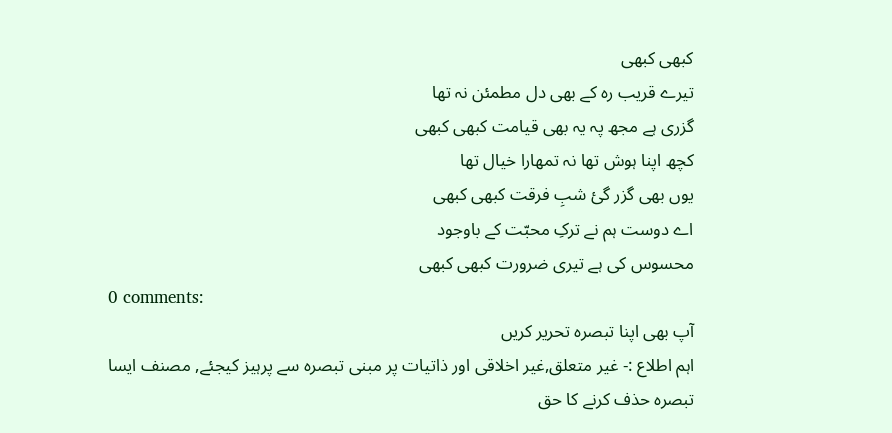کبھی کبھی
تیرے قریب رہ کے بھی دل مطمئن نہ تھا
گزری ہے مجھ پہ یہ بھی قیامت کبھی کبھی
کچھ اپنا ہوش تھا نہ تمھارا خیال تھا
یوں بھی گزر گئ شبِ فرقت کبھی کبھی
اے دوست ہم نے ترکِ محبّت کے باوجود
محسوس کی ہے تیری ضرورت کبھی کبھی
0 comments:
آپ بھی اپنا تبصرہ تحریر کریں
اہم اطلاع :- غیر متعلق,غیر اخلاقی اور ذاتیات پر مبنی تبصرہ سے پرہیز کیجئے, مصنف ایسا تبصرہ حذف کرنے کا حق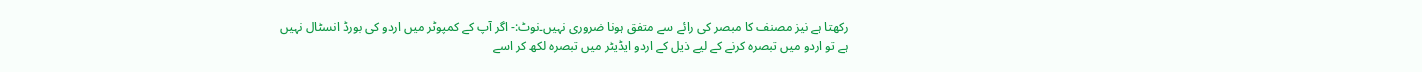رکھتا ہے نیز مصنف کا مبصر کی رائے سے متفق ہونا ضروری نہیں۔نوٹ:- اگر آپ کے کمپوٹر میں اردو کی بورڈ انسٹال نہیں ہے تو اردو میں تبصرہ کرنے کے لیے ذیل کے اردو ایڈیٹر میں تبصرہ لکھ کر اسے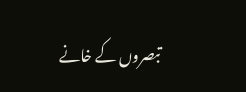تبصروں کے خانے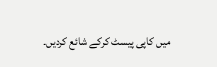میں کاپی پیسٹ کرکے شائع کردیں۔